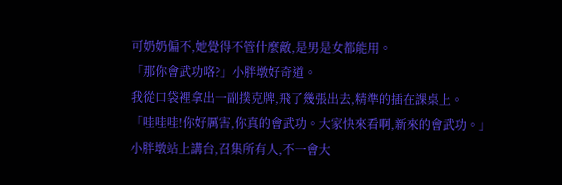可奶奶偏不,她覺得不管什麼敵,是男是女都能用。
「那你會武功咯?」小胖墩好奇道。
我從口袋裡拿出一副撲克牌,飛了幾張出去,精準的插在課桌上。
「哇哇哇!你好厲害,你真的會武功。大家快來看啊,新來的會武功。」
小胖墩站上講台,召集所有人,不一會大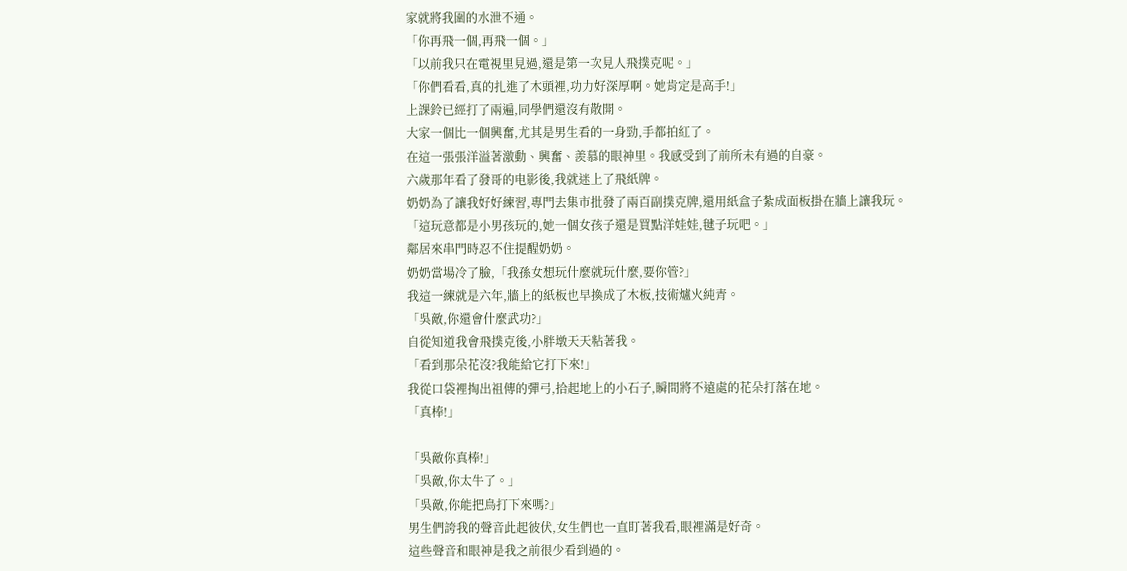家就將我圍的水泄不通。
「你再飛一個,再飛一個。」
「以前我只在電視里見過,還是第一次見人飛撲克呢。」
「你們看看,真的扎進了木頭裡,功力好深厚啊。她肯定是高手!」
上課鈴已經打了兩遍,同學們還沒有散開。
大家一個比一個興奮,尤其是男生看的一身勁,手都拍紅了。
在這一張張洋溢著激動、興奮、羨慕的眼神里。我感受到了前所未有過的自豪。
六歲那年看了發哥的电影後,我就迷上了飛紙牌。
奶奶為了讓我好好練習,專門去集市批發了兩百副撲克牌,還用紙盒子紮成面板掛在牆上讓我玩。
「這玩意都是小男孩玩的,她一個女孩子還是買點洋娃娃,毽子玩吧。」
鄰居來串門時忍不住提醒奶奶。
奶奶當場冷了臉,「我孫女想玩什麼就玩什麼,要你管?」
我這一練就是六年,牆上的紙板也早換成了木板,技術爐火純青。
「吳敵,你還會什麼武功?」
自從知道我會飛撲克後,小胖墩天天粘著我。
「看到那朵花沒?我能給它打下來!」
我從口袋裡掏出祖傳的彈弓,拾起地上的小石子,瞬間將不遠處的花朵打落在地。
「真棒!」

「吳敵你真棒!」
「吳敵,你太牛了。」
「吳敵,你能把鳥打下來嗎?」
男生們誇我的聲音此起彼伏,女生們也一直盯著我看,眼裡滿是好奇。
這些聲音和眼神是我之前很少看到過的。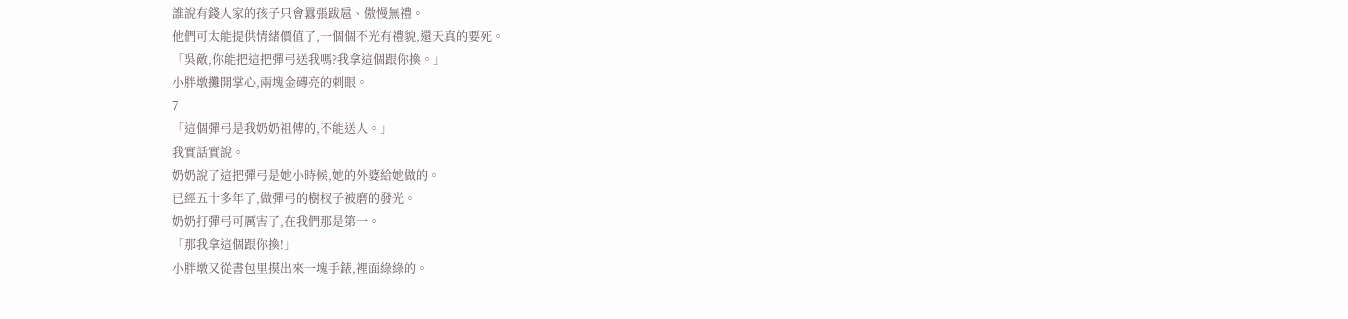誰說有錢人家的孩子只會囂張跋扈、傲慢無禮。
他們可太能提供情緒價值了,一個個不光有禮貌,還天真的要死。
「吳敵,你能把這把彈弓送我嗎?我拿這個跟你換。」
小胖墩攤開掌心,兩塊金磚亮的刺眼。
7
「這個彈弓是我奶奶祖傳的,不能送人。」
我實話實說。
奶奶說了這把彈弓是她小時候,她的外婆給她做的。
已經五十多年了,做彈弓的樹杈子被磨的發光。
奶奶打彈弓可厲害了,在我們那是第一。
「那我拿這個跟你換!」
小胖墩又從書包里摸出來一塊手錶,裡面綠綠的。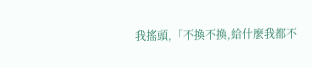我搖頭,「不換不換,給什麼我都不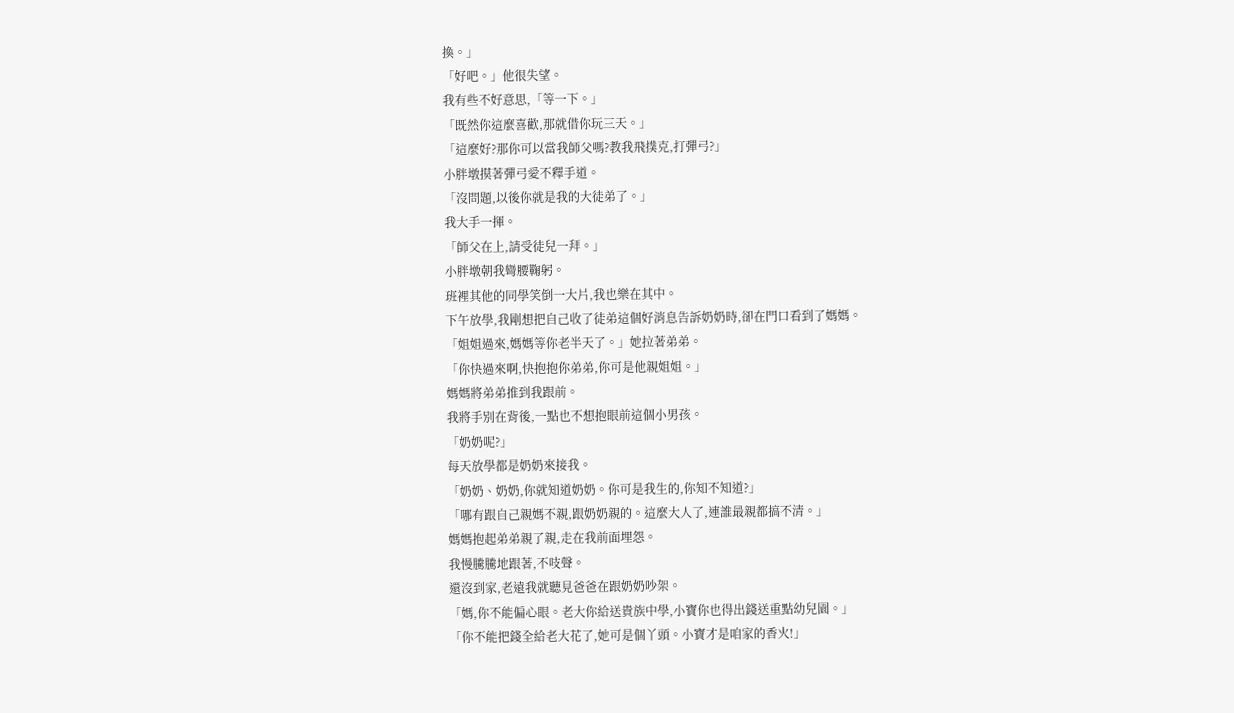換。」
「好吧。」他很失望。
我有些不好意思,「等一下。」
「既然你這麼喜歡,那就借你玩三天。」
「這麼好?那你可以當我師父嗎?教我飛撲克,打彈弓?」
小胖墩摸著彈弓愛不釋手道。
「沒問題,以後你就是我的大徒弟了。」
我大手一揮。
「師父在上,請受徒兒一拜。」
小胖墩朝我彎腰鞠躬。
班裡其他的同學笑倒一大片,我也樂在其中。
下午放學,我剛想把自己收了徒弟這個好消息告訴奶奶時,卻在門口看到了媽媽。
「姐姐過來,媽媽等你老半天了。」她拉著弟弟。
「你快過來啊,快抱抱你弟弟,你可是他親姐姐。」
媽媽將弟弟推到我跟前。
我將手別在背後,一點也不想抱眼前這個小男孩。
「奶奶呢?」
每天放學都是奶奶來接我。
「奶奶、奶奶,你就知道奶奶。你可是我生的,你知不知道?」
「哪有跟自己親媽不親,跟奶奶親的。這麼大人了,連誰最親都搞不清。」
媽媽抱起弟弟親了親,走在我前面埋怨。
我慢騰騰地跟著,不吱聲。
還沒到家,老遠我就聽見爸爸在跟奶奶吵架。
「媽,你不能偏心眼。老大你給送貴族中學,小寶你也得出錢送重點幼兒園。」
「你不能把錢全給老大花了,她可是個丫頭。小寶才是咱家的香火!」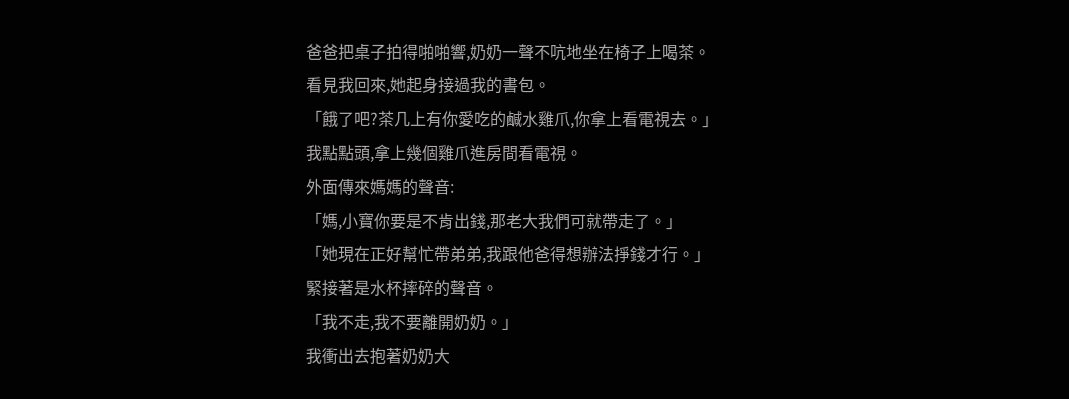爸爸把桌子拍得啪啪響,奶奶一聲不吭地坐在椅子上喝茶。
看見我回來,她起身接過我的書包。
「餓了吧?茶几上有你愛吃的鹹水雞爪,你拿上看電視去。」
我點點頭,拿上幾個雞爪進房間看電視。
外面傳來媽媽的聲音:
「媽,小寶你要是不肯出錢,那老大我們可就帶走了。」
「她現在正好幫忙帶弟弟,我跟他爸得想辦法掙錢才行。」
緊接著是水杯摔碎的聲音。
「我不走,我不要離開奶奶。」
我衝出去抱著奶奶大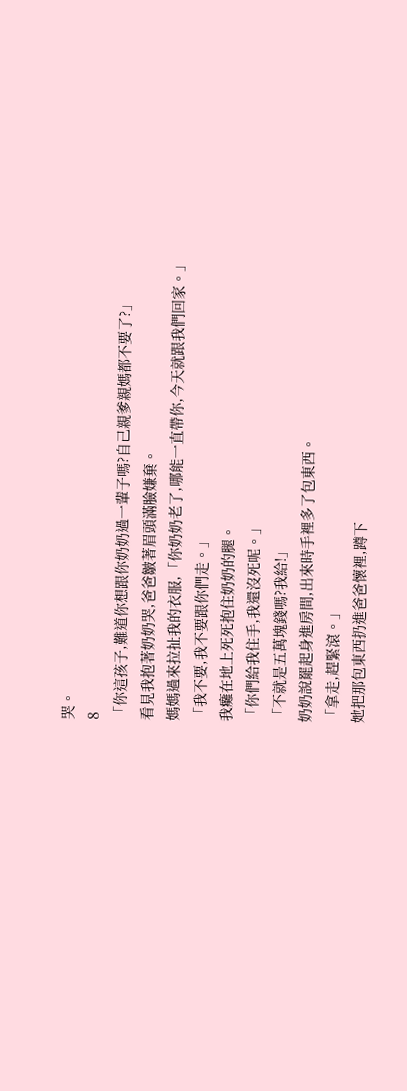哭。
8
「你這孩子,難道你想跟你奶奶過一輩子嗎?自己親爹親媽都不要了?」
看見我抱著奶奶哭,爸爸皺著眉頭滿臉嫌棄。
媽媽過來拉扯我的衣服,「你奶奶老了,哪能一直帶你,今天就跟我們回家。」
「我不要,我不要跟你們走。」
我癱在地上死死抱住奶奶的腿。
「你們給我住手,我還沒死呢。」
「不就是五萬塊錢嗎?我給!」
奶奶說罷起身進房間,出來時手裡多了包東西。
「拿走,趕緊滾。」
她把那包東西扔進爸爸懷裡,蹲下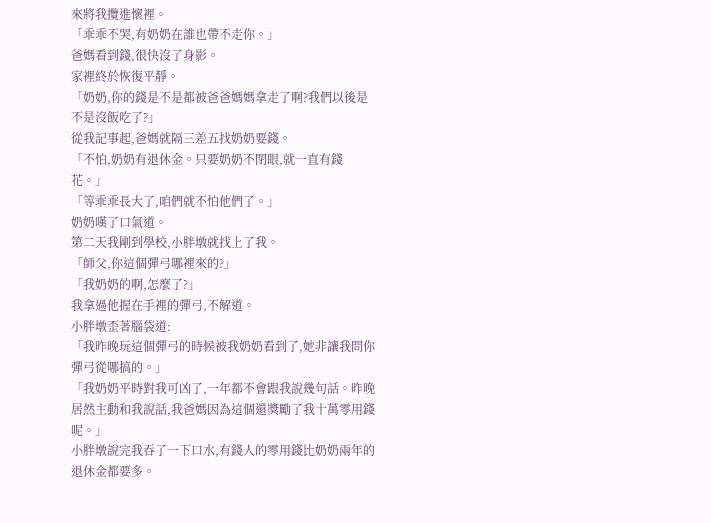來將我攬進懷裡。
「乖乖不哭,有奶奶在誰也帶不走你。」
爸媽看到錢,很快沒了身影。
家裡終於恢復平靜。
「奶奶,你的錢是不是都被爸爸媽媽拿走了啊?我們以後是不是沒飯吃了?」
從我記事起,爸媽就隔三差五找奶奶要錢。
「不怕,奶奶有退休金。只要奶奶不閉眼,就一直有錢花。」
「等乖乖長大了,咱們就不怕他們了。」
奶奶嘆了口氣道。
第二天我剛到學校,小胖墩就找上了我。
「師父,你這個彈弓哪裡來的?」
「我奶奶的啊,怎麼了?」
我拿過他握在手裡的彈弓,不解道。
小胖墩歪著腦袋道:
「我昨晚玩這個彈弓的時候被我奶奶看到了,她非讓我問你彈弓從哪搞的。」
「我奶奶平時對我可凶了,一年都不會跟我說幾句話。昨晚居然主動和我說話,我爸媽因為這個還獎勵了我十萬零用錢呢。」
小胖墩說完我吞了一下口水,有錢人的零用錢比奶奶兩年的退休金都要多。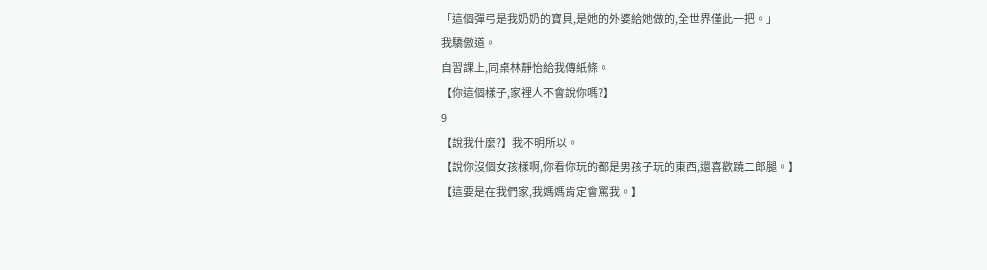「這個彈弓是我奶奶的寶貝,是她的外婆給她做的,全世界僅此一把。」
我驕傲道。
自習課上,同桌林靜怡給我傳紙條。
【你這個樣子,家裡人不會說你嗎?】
9
【說我什麼?】我不明所以。
【說你沒個女孩樣啊,你看你玩的都是男孩子玩的東西,還喜歡蹺二郎腿。】
【這要是在我們家,我媽媽肯定會罵我。】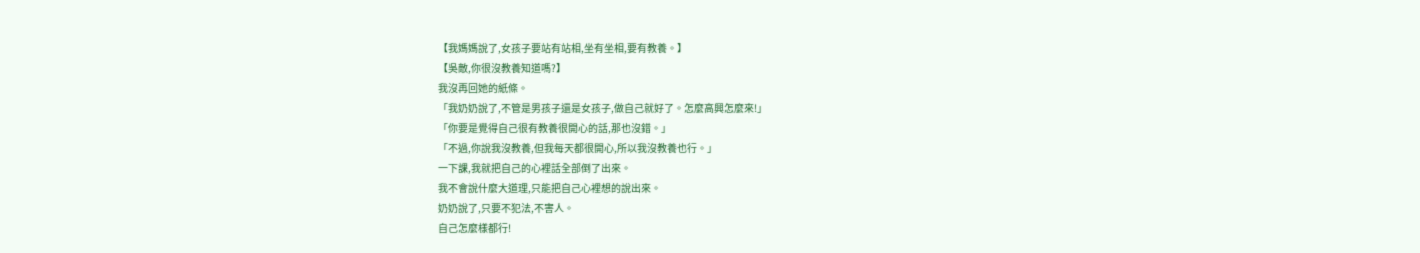【我媽媽說了,女孩子要站有站相,坐有坐相,要有教養。】
【吳敵,你很沒教養知道嗎?】
我沒再回她的紙條。
「我奶奶說了,不管是男孩子還是女孩子,做自己就好了。怎麼高興怎麼來!」
「你要是覺得自己很有教養很開心的話,那也沒錯。」
「不過,你說我沒教養,但我每天都很開心,所以我沒教養也行。」
一下課,我就把自己的心裡話全部倒了出來。
我不會說什麼大道理,只能把自己心裡想的說出來。
奶奶說了,只要不犯法,不害人。
自己怎麼樣都行!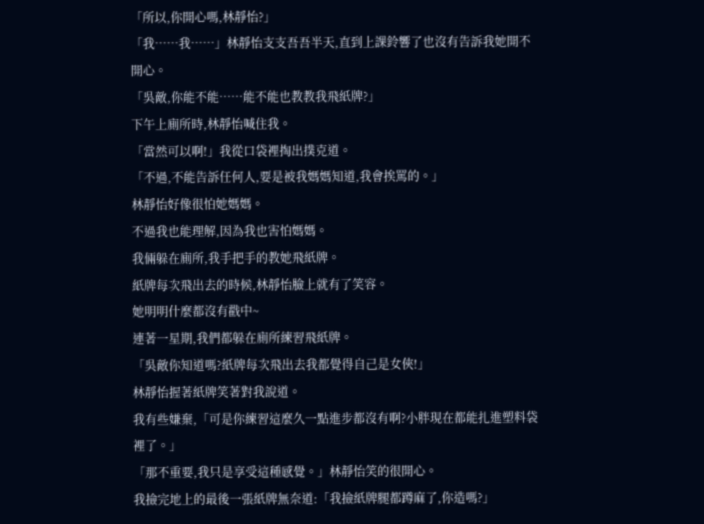「所以,你開心嗎,林靜怡?」
「我……我……」林靜怡支支吾吾半天,直到上課鈴響了也沒有告訴我她開不開心。
「吳敵,你能不能……能不能也教教我飛紙牌?」
下午上廁所時,林靜怡喊住我。
「當然可以啊!」我從口袋裡掏出撲克道。
「不過,不能告訴任何人,要是被我媽媽知道,我會挨罵的。」
林靜怡好像很怕她媽媽。
不過我也能理解,因為我也害怕媽媽。
我倆躲在廁所,我手把手的教她飛紙牌。
紙牌每次飛出去的時候,林靜怡臉上就有了笑容。
她明明什麼都沒有戳中~
連著一星期,我們都躲在廁所練習飛紙牌。
「吳敵你知道嗎?紙牌每次飛出去我都覺得自己是女俠!」
林靜怡握著紙牌笑著對我說道。
我有些嫌棄,「可是你練習這麼久一點進步都沒有啊?小胖現在都能扎進塑料袋裡了。」
「那不重要,我只是享受這種感覺。」林靜怡笑的很開心。
我撿完地上的最後一張紙牌無奈道:「我撿紙牌腿都蹲麻了,你造嗎?」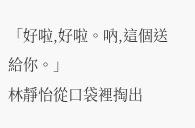「好啦,好啦。吶,這個送給你。」
林靜怡從口袋裡掏出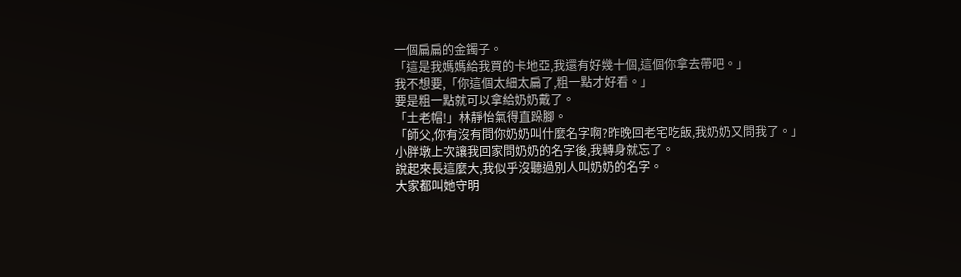一個扁扁的金鐲子。
「這是我媽媽給我買的卡地亞,我還有好幾十個,這個你拿去帶吧。」
我不想要,「你這個太細太扁了,粗一點才好看。」
要是粗一點就可以拿給奶奶戴了。
「土老帽!」林靜怡氣得直跺腳。
「師父,你有沒有問你奶奶叫什麼名字啊?昨晚回老宅吃飯,我奶奶又問我了。」
小胖墩上次讓我回家問奶奶的名字後,我轉身就忘了。
說起來長這麼大,我似乎沒聽過別人叫奶奶的名字。
大家都叫她守明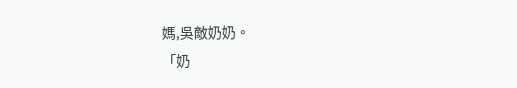媽,吳敵奶奶。
「奶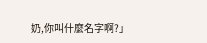奶,你叫什麼名字啊?」